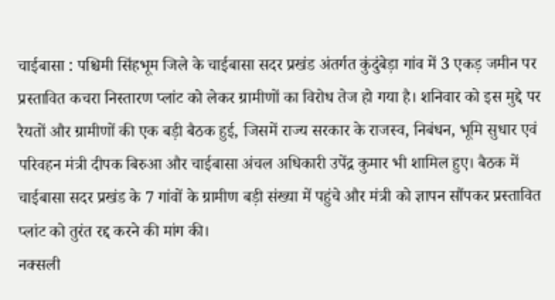चाईबासा : पश्चिमी सिंहभूम जिले के चाईबासा सदर प्रखंड अंतर्गत कुंदुंबेड़ा गांव में 3 एकड़ जमीन पर प्रस्तावित कचरा निस्तारण प्लांट को लेकर ग्रामीणों का विरोध तेज हो गया है। शनिवार को इस मुद्दे पर रैयतों और ग्रामीणों की एक बड़ी बैठक हुई, जिसमें राज्य सरकार के राजस्व, निबंधन, भूमि सुधार एवं परिवहन मंत्री दीपक बिरुआ और चाईबासा अंचल अधिकारी उपेंद्र कुमार भी शामिल हुए। बैठक में चाईबासा सदर प्रखंड के 7 गांवों के ग्रामीण बड़ी संख्या में पहुंचे और मंत्री को ज्ञापन सौंपकर प्रस्तावित प्लांट को तुरंत रद्द करने की मांग की।
नक्सली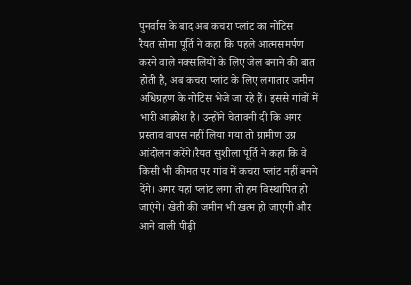पुनर्वास के बाद अब कचरा प्लांट का नोटिस
रैयत सोमा पूर्ति ने कहा कि पहले आत्मसमर्पण करने वाले नक्सलियों के लिए जेल बनाने की बात होती है, अब कचरा प्लांट के लिए लगातार जमीन अधिग्रहण के नोटिस भेजे जा रहे हैं। इससे गांवों में भारी आक्रोश है। उन्होंने चेतावनी दी कि अगर प्रस्ताव वापस नहीं लिया गया तो ग्रामीण उग्र आंदोलन करेंगे।रैयत सुशीला पूर्ति ने कहा कि वे किसी भी कीमत पर गांव में कचरा प्लांट नहीं बनने देंगे। अगर यहां प्लांट लगा तो हम विस्थापित हो जाएंगे। खेती की जमीन भी खत्म हो जाएगी और आने वाली पीढ़ी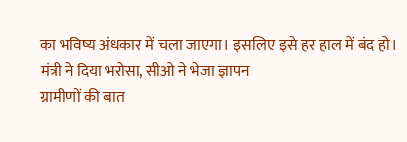का भविष्य अंधकार में चला जाएगा। इसलिए इसे हर हाल में बंद हो।
मंत्री ने दिया भरोसा, सीओ ने भेजा ज्ञापन
ग्रामीणों की बात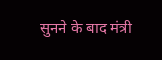सुनने के बाद मंत्री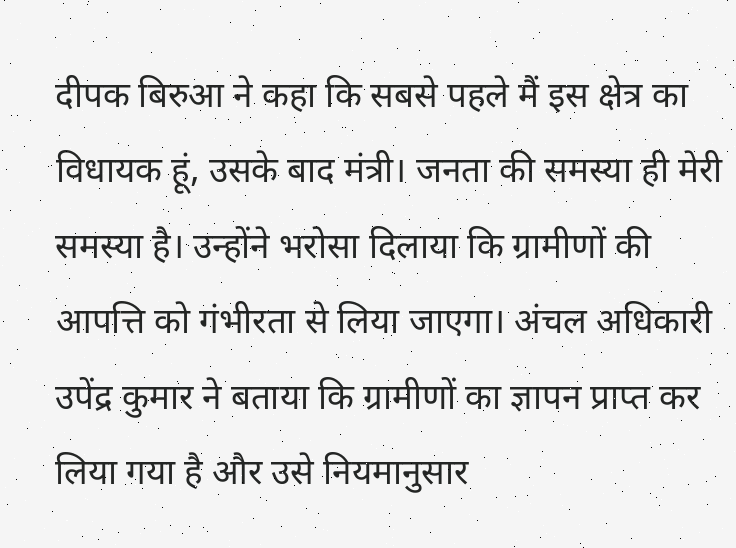दीपक बिरुआ ने कहा कि सबसे पहले मैं इस क्षेत्र का विधायक हूं, उसके बाद मंत्री। जनता की समस्या ही मेरी समस्या है। उन्होंने भरोसा दिलाया कि ग्रामीणों की आपत्ति को गंभीरता से लिया जाएगा। अंचल अधिकारी उपेंद्र कुमार ने बताया कि ग्रामीणों का ज्ञापन प्राप्त कर लिया गया है और उसे नियमानुसार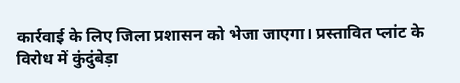कार्रवाई के लिए जिला प्रशासन को भेजा जाएगा। प्रस्तावित प्लांट के विरोध में कुंदुंबेड़ा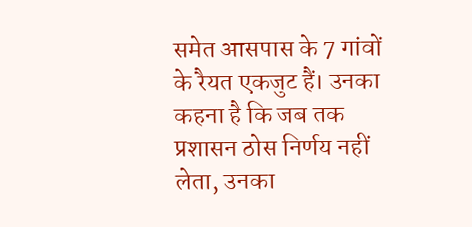समेत आसपास के 7 गांवों के रैयत एकजुट हैं। उनका कहना है कि जब तक प्रशासन ठोस निर्णय नहीं लेता, उनका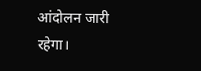आंदोलन जारी रहेगा।